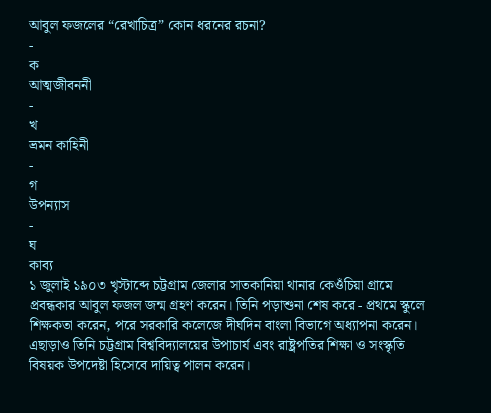আবুল ফজলের “রেখাচিত্র” কোন ধরনের রচনা?
-
ক
আত্মজীবননী
-
খ
ভ্রমন কাহিনী
-
গ
উপন্যাস
-
ঘ
কাব্য
১ জুলাই ১৯০৩ খৃস্টাব্দে চট্টগ্রাম জেলার সাতকানিয়া থানার কেওঁচিয়া গ্রামে প্রবন্ধকার আবুল ফজল জন্ম গ্রহণ করেন। তিনি পড়াশুনা শেষ করে - প্রথমে স্কুলে শিক্ষকতা করেন, পরে সরকারি কলেজে দীর্ঘদিন বাংলা বিভাগে অধ্যাপনা করেন। এছাড়াও তিনি চট্টগ্রাম বিশ্ববিদ্যালয়ের উপাচার্য এবং রাষ্ট্রপতির শিক্ষা ও সংস্কৃতি বিষয়ক উপদেষ্টা হিসেবে দায়িত্ব পালন করেন।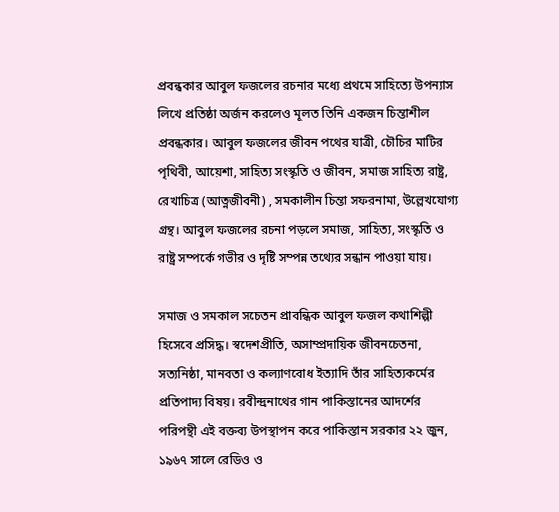প্রবন্ধকার আবুল ফজলের রচনার মধ্যে প্রথমে সাহিত্যে উপন্যাস লিখে প্রতিষ্ঠা অর্জন করলেও মূলত তিনি একজন চিন্তাশীল প্রবন্ধকার। আবুল ফজলের জীবন পথের যাত্রী, চৌচির মাটির পৃথিবী, আয়েশা, সাহিত্য সংস্কৃতি ও জীবন, সমাজ সাহিত্য রাষ্ট্র, রেখাচিত্র (আত্নজীবনী) , সমকালীন চিন্তা সফরনামা, উল্লেখযোগ্য গ্রন্থ। আবুল ফজলের রচনা পড়লে সমাজ, সাহিত্য, সংস্কৃতি ও রাষ্ট্র সম্পর্কে গভীর ও দৃষ্টি সম্পন্ন তথ্যের সন্ধান পাওয়া যায়।

সমাজ ও সমকাল সচেতন প্রাবন্ধিক আবুল ফজল কথাশিল্পী হিসেবে প্রসিদ্ধ। স্বদেশপ্রীতি, অসাম্প্রদায়িক জীবনচেতনা, সত্যনিষ্ঠা, মানবতা ও কল্যাণবোধ ইত্যাদি তাঁর সাহিত্যকর্মের প্রতিপাদ্য বিষয়। রবীন্দ্রনাথের গান পাকিস্তানের আদর্শের পরিপন্থী এই বক্তব্য উপস্থাপন করে পাকিস্তান সরকার ২২ জুন, ১৯৬৭ সালে রেডিও ও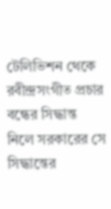টেলিভিশন থেকে রবীন্দ্রসংগীত প্রচার বন্ধের সিদ্ধান্ত নিলে সরকারের সে সিদ্ধান্তের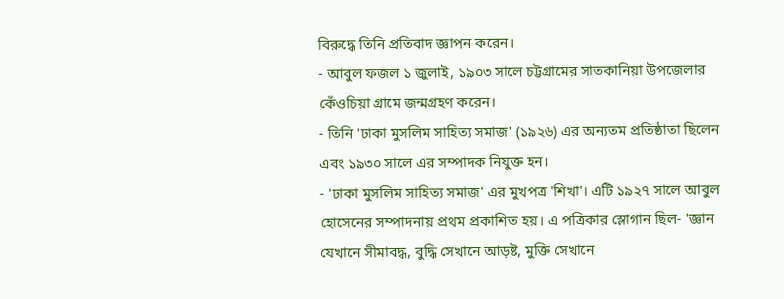বিরুদ্ধে তিনি প্রতিবাদ জ্ঞাপন করেন।
- আবুল ফজল ১ জুলাই, ১৯০৩ সালে চট্টগ্রামের সাতকানিয়া উপজেলার কেঁওচিয়া গ্রামে জন্মগ্রহণ করেন।
- তিনি 'ঢাকা মুসলিম সাহিত্য সমাজ' (১৯২৬) এর অন্যতম প্রতিষ্ঠাতা ছিলেন এবং ১৯৩০ সালে এর সম্পাদক নিযুক্ত হন।
- 'ঢাকা মুসলিম সাহিত্য সমাজ' এর মুখপত্র 'শিখা'। এটি ১৯২৭ সালে আবুল হোসেনের সম্পাদনায় প্রথম প্রকাশিত হয়। এ পত্রিকার স্লোগান ছিল- 'জ্ঞান যেখানে সীমাবদ্ধ, বুদ্ধি সেখানে আড়ষ্ট, মুক্তি সেখানে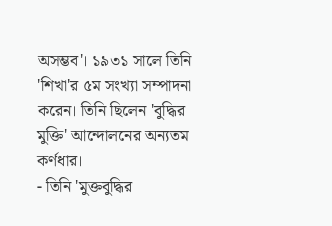অসম্ভব'। ১৯৩১ সালে তিনি 'শিখা'র ৫ম সংখ্যা সম্পাদনা করেন। তিনি ছিলেন 'বুদ্ধির মুক্তি' আন্দোলনের অন্যতম কর্ণধার।
- তিনি 'মুক্তবুদ্ধির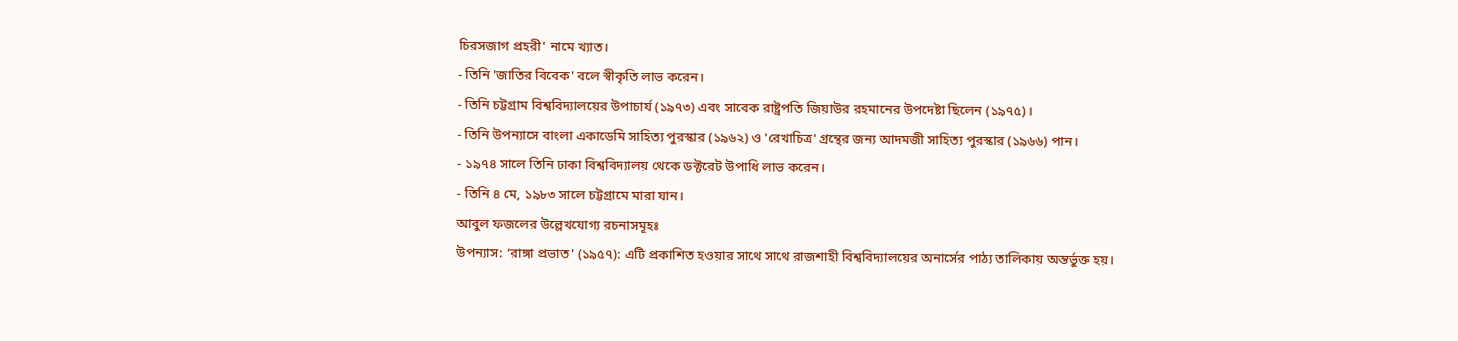চিরসজাগ প্রহরী' নামে খ্যাত।
- তিনি 'জাতির বিবেক' বলে স্বীকৃতি লাভ করেন।
- তিনি চট্টগ্রাম বিশ্ববিদ্যালয়ের উপাচার্য (১৯৭৩) এবং সাবেক রাষ্ট্রপতি জিয়াউর রহমানের উপদেষ্টা ছিলেন (১৯৭৫)।
- তিনি উপন্যাসে বাংলা একাডেমি সাহিত্য পুরস্কার (১৯৬২) ও 'রেখাচিত্র' গ্রন্থের জন্য আদমজী সাহিত্য পুরস্কার (১৯৬৬) পান।
- ১৯৭৪ সালে তিনি ঢাকা বিশ্ববিদ্যালয় থেকে ডক্টরেট উপাধি লাভ করেন।
- তিনি ৪ মে, ১৯৮৩ সালে চট্টগ্রামে মারা যান।
আবুল ফজলের উল্লেখযোগ্য রচনাসমূহঃ
উপন্যাস: ‘রাঙ্গা প্রভাত' (১৯৫৭): এটি প্রকাশিত হওয়ার সাথে সাথে রাজশাহী বিশ্ববিদ্যালয়ের অনার্সের পাঠ্য তালিকায় অন্তর্ভুক্ত হয়।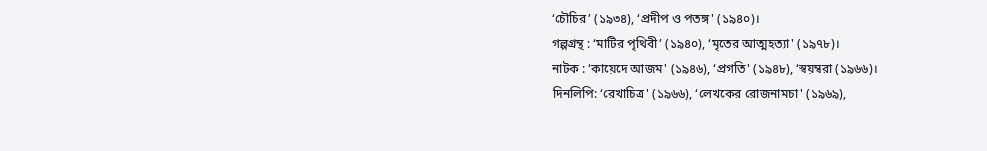‘চৌচির’ (১৯৩৪), ‘প্রদীপ ও পতঙ্গ' (১৯৪০)।
গল্পগ্রন্থ : ‘মাটির পৃথিবী’ (১৯৪০), ‘মৃতের আত্মহত্যা' (১৯৭৮)।
নাটক : ‘কায়েদে আজম' (১৯৪৬), ‘প্রগতি' (১৯৪৮), ‘স্বয়ম্বরা (১৯৬৬)।
দিনলিপি: ‘রেখাচিত্র' (১৯৬৬), ‘লেখকের রোজনামচা' (১৯৬৯),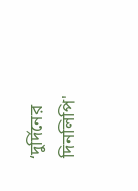‘দুর্দিনের দিনলিপি'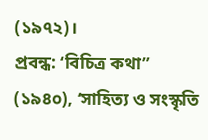(১৯৭২)।
প্ৰবন্ধ: ‘বিচিত্র কথা” (১৯৪০), ‘সাহিত্য ও সংস্কৃতি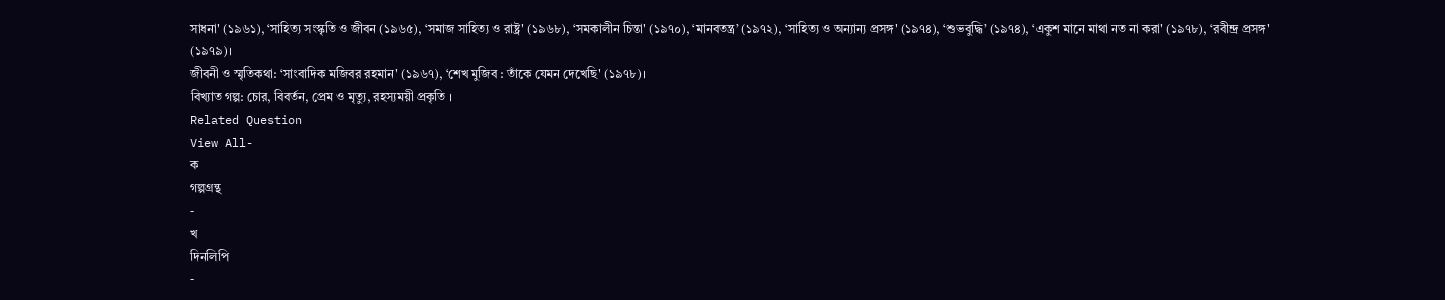সাধনা' (১৯৬১), ‘সাহিত্য সংস্কৃতি ও জীবন (১৯৬৫), ‘সমাজ সাহিত্য ও রাষ্ট্র' (১৯৬৮), ‘সমকালীন চিন্তা' (১৯৭০), ‘মানবতন্ত্র’ (১৯৭২), ‘সাহিত্য ও অন্যান্য প্রসঙ্গ' (১৯৭৪), ‘শুভবুদ্ধি’ (১৯৭৪), ‘একুশ মানে মাথা নত না করা' (১৯৭৮), ‘রবীন্দ্র প্রসঙ্গ' (১৯৭৯)।
জীবনী ও স্মৃতিকথা: ‘সাংবাদিক মজিবর রহমান' (১৯৬৭), ‘শেখ মুজিব : তাঁকে যেমন দেখেছি' (১৯৭৮)।
বিখ্যাত গল্প: চোর, বিবর্তন, প্রেম ও মৃত্যু, রহস্যময়ী প্রকৃতি ।
Related Question
View All-
ক
গল্পগ্রন্থ
-
খ
দিনলিপি
-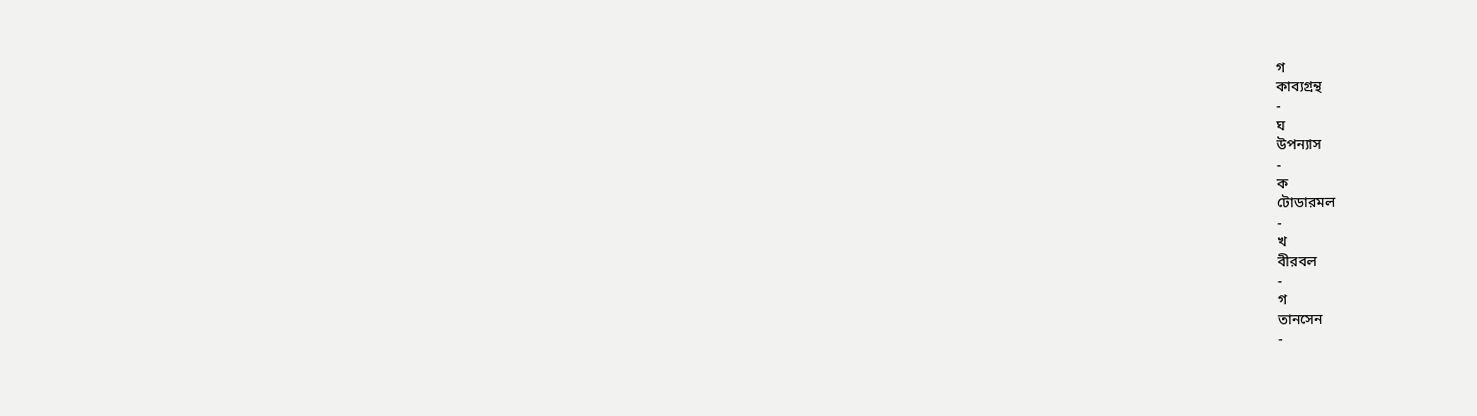গ
কাব্যগ্রন্থ
-
ঘ
উপন্যাস
-
ক
টোডারমল
-
খ
বীরবল
-
গ
তানসেন
-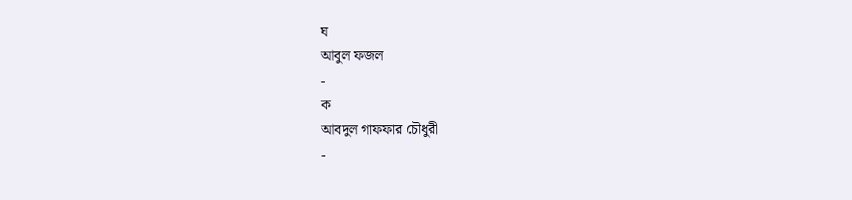ঘ
আবুল ফজল
-
ক
আবদুল গাফফার চৌধুরী
-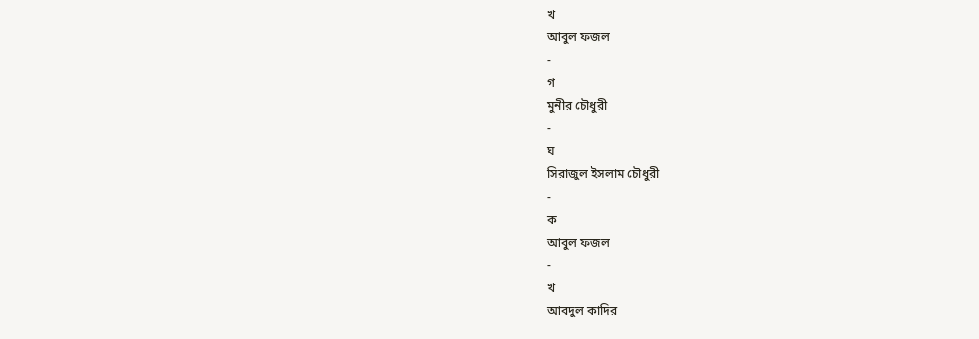খ
আবুল ফজল
-
গ
মুনীর চৌধুরী
-
ঘ
সিরাজুল ইসলাম চৌধুরী
-
ক
আবুল ফজল
-
খ
আবদুল কাদির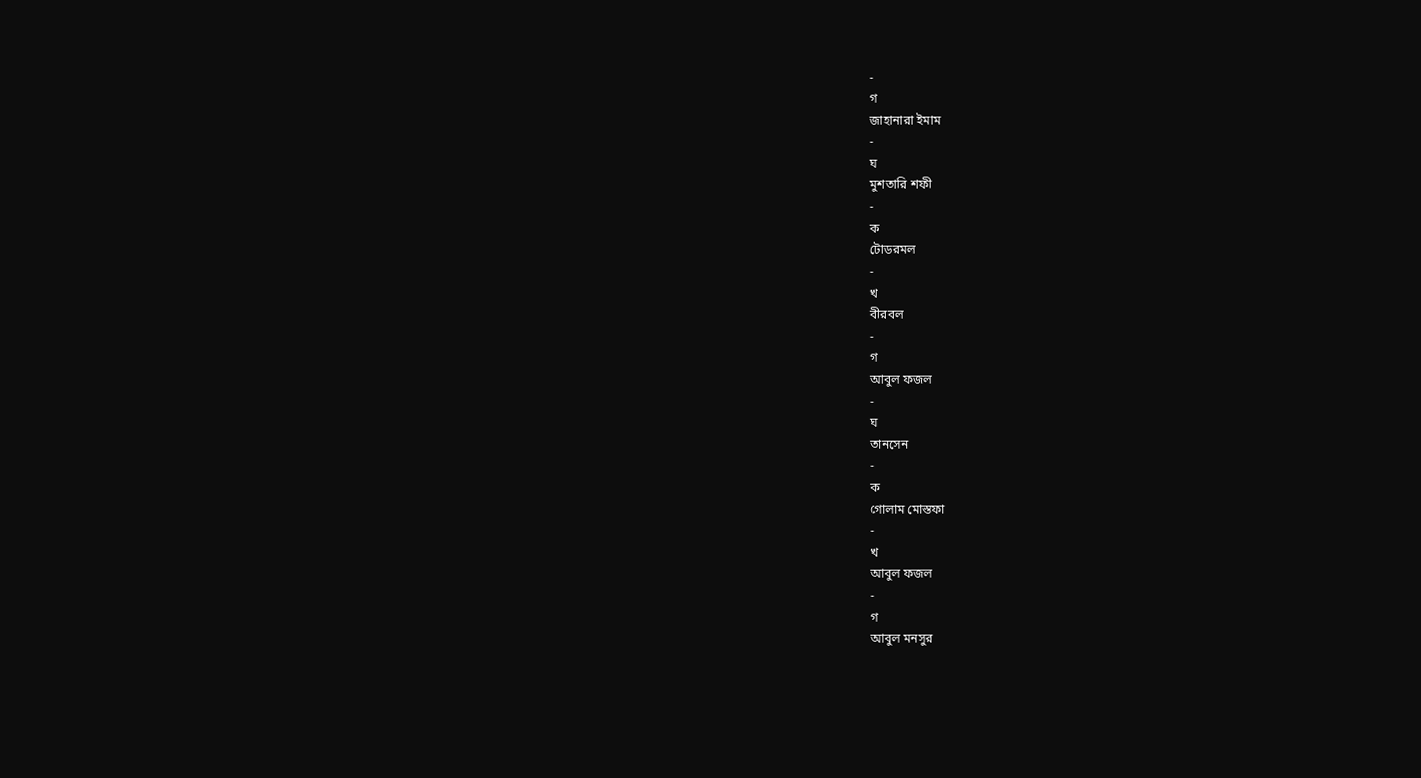-
গ
জাহানারা ইমাম
-
ঘ
মুশতারি শফী
-
ক
টোডরমল
-
খ
বীরবল
-
গ
আবুল ফজল
-
ঘ
তানসেন
-
ক
গোলাম মোস্তফা
-
খ
আবুল ফজল
-
গ
আবুল মনসুর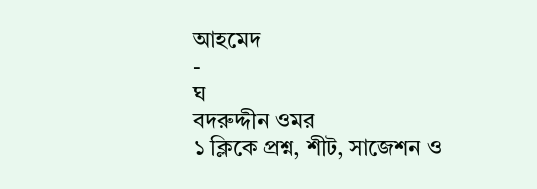আহমেদ
-
ঘ
বদরুদ্দীন ওমর
১ ক্লিকে প্রশ্ন, শীট, সাজেশন ও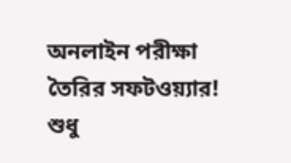অনলাইন পরীক্ষা তৈরির সফটওয়্যার!
শুধু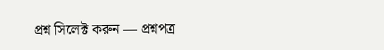প্রশ্ন সিলেক্ট করুন — প্রশ্নপত্র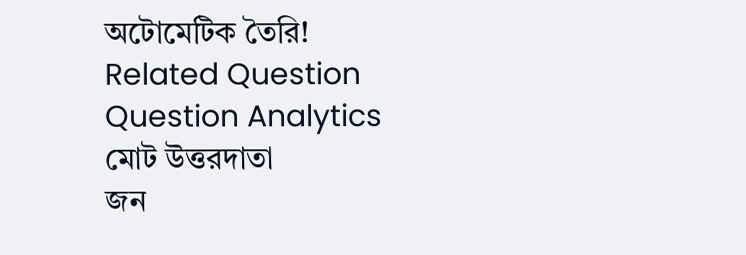অটোমেটিক তৈরি!
Related Question
Question Analytics
মোট উত্তরদাতা
জন